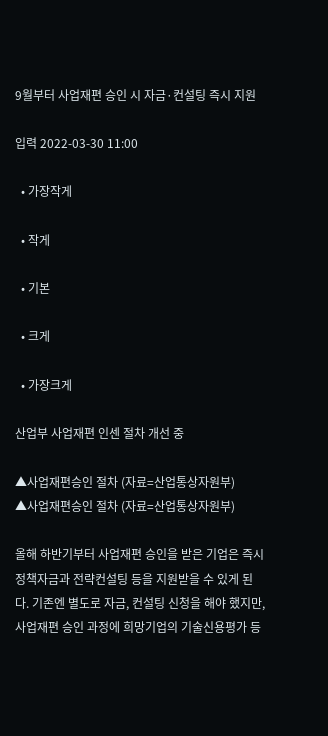9월부터 사업재편 승인 시 자금·컨설팅 즉시 지원

입력 2022-03-30 11:00

  • 가장작게

  • 작게

  • 기본

  • 크게

  • 가장크게

산업부 사업재편 인센 절차 개선 중

▲사업재편승인 절차 (자료=산업통상자원부)
▲사업재편승인 절차 (자료=산업통상자원부)

올해 하반기부터 사업재편 승인을 받은 기업은 즉시 정책자금과 전략컨설팅 등을 지원받을 수 있게 된다. 기존엔 별도로 자금, 컨설팅 신청을 해야 했지만, 사업재편 승인 과정에 희망기업의 기술신용평가 등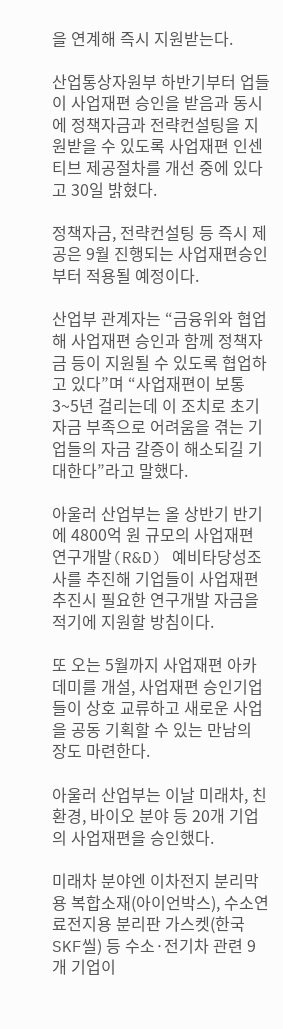을 연계해 즉시 지원받는다.

산업통상자원부 하반기부터 업들이 사업재편 승인을 받음과 동시에 정책자금과 전략컨설팅을 지원받을 수 있도록 사업재편 인센티브 제공절차를 개선 중에 있다고 30일 밝혔다.

정책자금, 전략컨설팅 등 즉시 제공은 9월 진행되는 사업재편승인부터 적용될 예정이다.

산업부 관계자는 “금융위와 협업해 사업재편 승인과 함께 정책자금 등이 지원될 수 있도록 협업하고 있다”며 “사업재편이 보통 3~5년 걸리는데 이 조치로 초기 자금 부족으로 어려움을 겪는 기업들의 자금 갈증이 해소되길 기대한다”라고 말했다.

아울러 산업부는 올 상반기 반기에 4800억 원 규모의 사업재편 연구개발(R&D) 예비타당성조사를 추진해 기업들이 사업재편 추진시 필요한 연구개발 자금을 적기에 지원할 방침이다.

또 오는 5월까지 사업재편 아카데미를 개설, 사업재편 승인기업들이 상호 교류하고 새로운 사업을 공동 기획할 수 있는 만남의 장도 마련한다.

아울러 산업부는 이날 미래차, 친환경, 바이오 분야 등 20개 기업의 사업재편을 승인했다.

미래차 분야엔 이차전지 분리막용 복합소재(아이언박스), 수소연료전지용 분리판 가스켓(한국SKF씰) 등 수소·전기차 관련 9개 기업이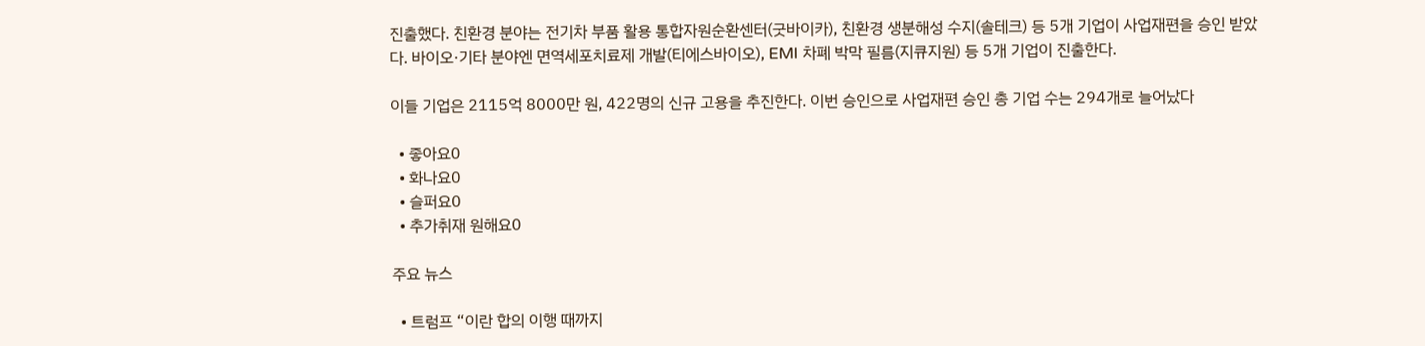진출했다. 친환경 분야는 전기차 부품 활용 통합자원순환센터(굿바이카), 친환경 생분해성 수지(솔테크) 등 5개 기업이 사업재편을 승인 받았다. 바이오·기타 분야엔 면역세포치료제 개발(티에스바이오), EMI 차폐 박막 필름(지큐지원) 등 5개 기업이 진출한다.

이들 기업은 2115억 8000만 원, 422명의 신규 고용을 추진한다. 이번 승인으로 사업재편 승인 총 기업 수는 294개로 늘어났다

  • 좋아요0
  • 화나요0
  • 슬퍼요0
  • 추가취재 원해요0

주요 뉴스

  • 트럼프 “이란 합의 이행 때까지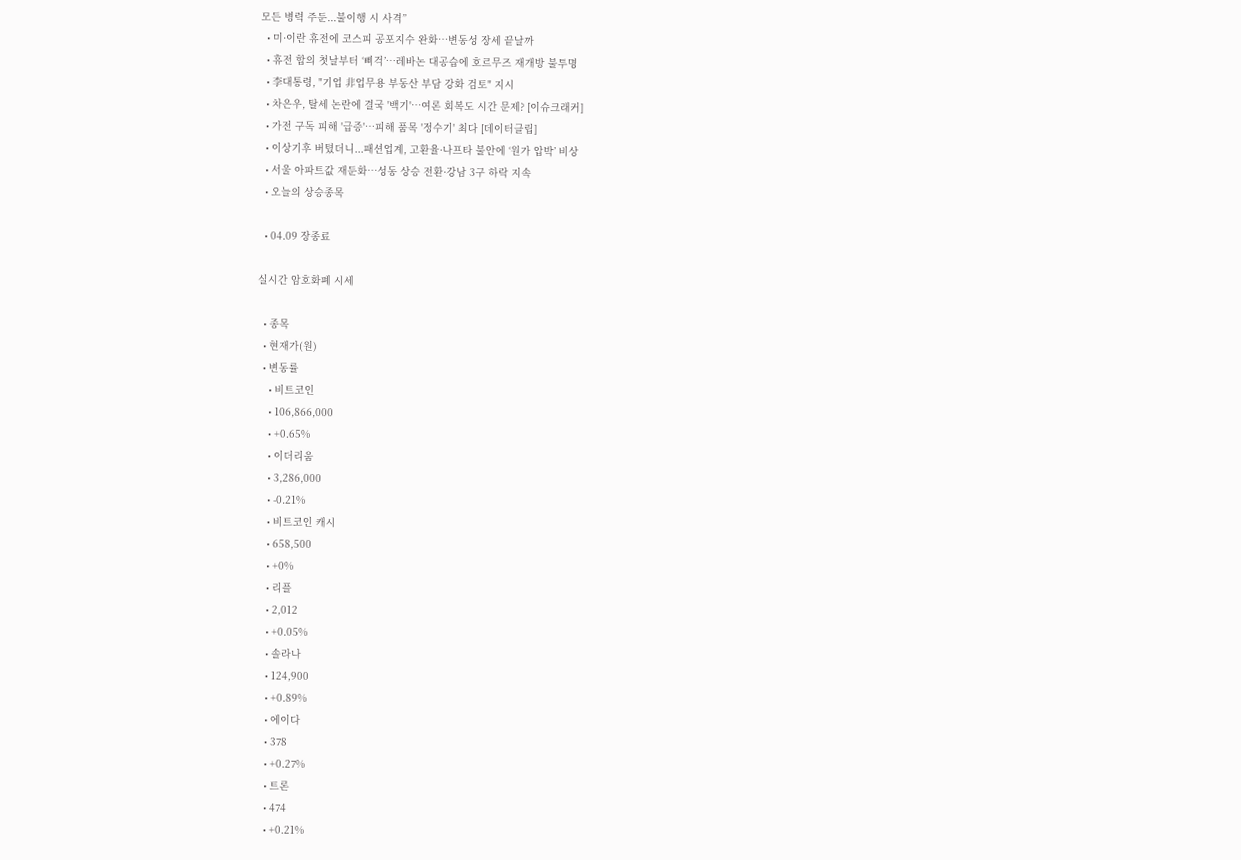모든 병력 주둔...불이행 시 사격”
  • 미·이란 휴전에 코스피 공포지수 완화…변동성 장세 끝날까
  • 휴전 합의 첫날부터 ‘삐걱’…레바논 대공습에 호르무즈 재개방 불투명
  • 李대통령, "기업 非업무용 부동산 부담 강화 검토" 지시
  • 차은우, 탈세 논란에 결국 '백기'⋯여론 회복도 시간 문제? [이슈크래커]
  • 가전 구독 피해 '급증'…피해 품목 '정수기' 최다 [데이터클립]
  • 이상기후 버텼더니...패션업계, 고환율·나프타 불안에 ‘원가 압박’ 비상
  • 서울 아파트값 재둔화⋯성동 상승 전환·강남 3구 하락 지속
  • 오늘의 상승종목

  • 04.09 장종료

실시간 암호화폐 시세

  • 종목
  • 현재가(원)
  • 변동률
    • 비트코인
    • 106,866,000
    • +0.65%
    • 이더리움
    • 3,286,000
    • -0.21%
    • 비트코인 캐시
    • 658,500
    • +0%
    • 리플
    • 2,012
    • +0.05%
    • 솔라나
    • 124,900
    • +0.89%
    • 에이다
    • 378
    • +0.27%
    • 트론
    • 474
    • +0.21%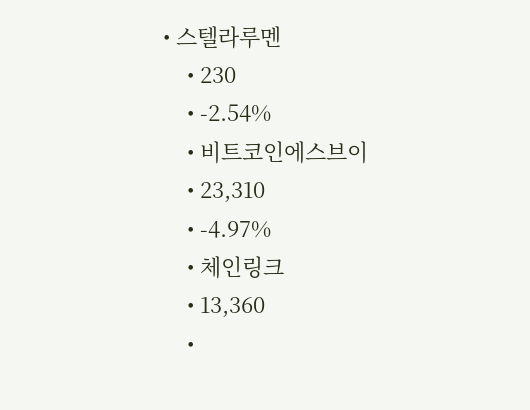• 스텔라루멘
    • 230
    • -2.54%
    • 비트코인에스브이
    • 23,310
    • -4.97%
    • 체인링크
    • 13,360
    •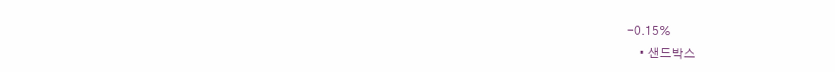-0.15%
    • 샌드박스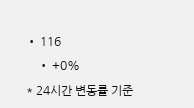• 116
    • +0%
* 24시간 변동률 기준